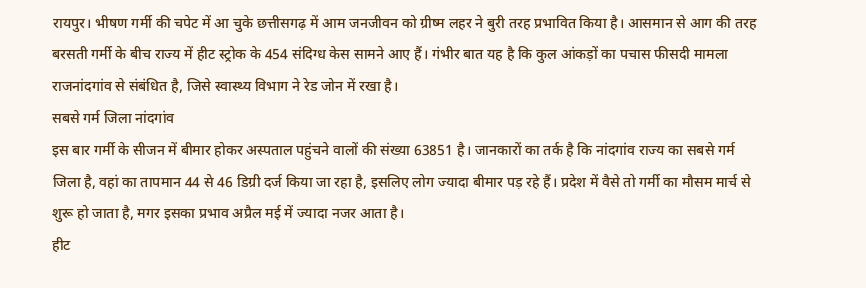रायपुर। भीषण गर्मी की चपेट में आ चुके छत्तीसगढ़ में आम जनजीवन को ग्रीष्म लहर ने बुरी तरह प्रभावित किया है। आसमान से आग की तरह बरसती गर्मी के बीच राज्य में हीट स्ट्रोक के 454 संदिग्ध केस सामने आए हैं। गंभीर बात यह है कि कुल आंकड़ों का पचास फीसदी मामला राजनांदगांव से संबंधित है, जिसे स्वास्थ्य विभाग ने रेड जोन में रखा है।
सबसे गर्म जिला नांदगांव
इस बार गर्मी के सीजन में बीमार होकर अस्पताल पहुंचने वालों की संख्या 63851 है। जानकारों का तर्क है कि नांदगांव राज्य का सबसे गर्म जिला है, वहां का तापमान 44 से 46 डिग्री दर्ज किया जा रहा है, इसलिए लोग ज्यादा बीमार पड़ रहे हैं। प्रदेश में वैसे तो गर्मी का मौसम मार्च से शुरू हो जाता है, मगर इसका प्रभाव अप्रैल मई में ज्यादा नजर आता है।
हीट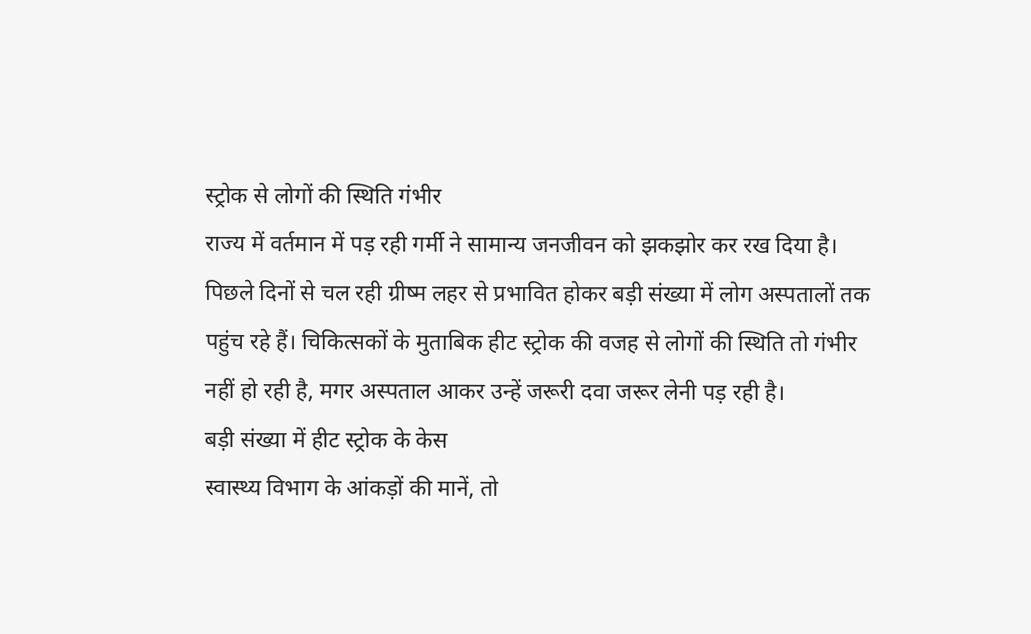स्ट्रोक से लोगों की स्थिति गंभीर
राज्य में वर्तमान में पड़ रही गर्मी ने सामान्य जनजीवन को झकझोर कर रख दिया है। पिछले दिनों से चल रही ग्रीष्म लहर से प्रभावित होकर बड़ी संख्या में लोग अस्पतालों तक पहुंच रहे हैं। चिकित्सकों के मुताबिक हीट स्ट्रोक की वजह से लोगों की स्थिति तो गंभीर नहीं हो रही है, मगर अस्पताल आकर उन्हें जरूरी दवा जरूर लेनी पड़ रही है।
बड़ी संख्या में हीट स्ट्रोक के केस
स्वास्थ्य विभाग के आंकड़ों की मानें, तो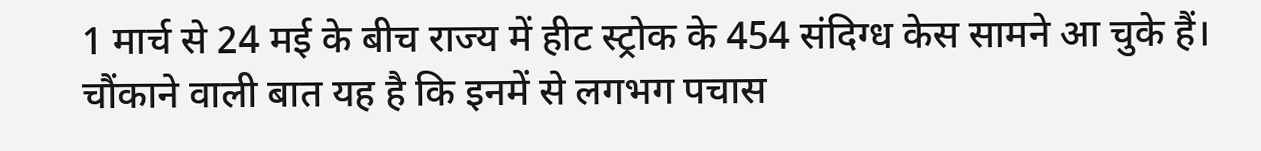1 मार्च से 24 मई के बीच राज्य में हीट स्ट्रोक के 454 संदिग्ध केस सामने आ चुके हैं। चौंकाने वाली बात यह है कि इनमें से लगभग पचास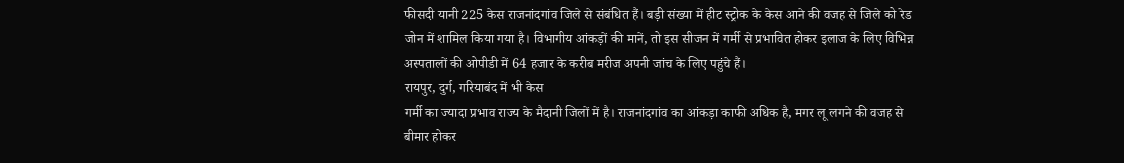फीसदी यानी 225 केस राजनांदगांव जिले से संबंधित हैं। बड़ी संख्या में हीट स्ट्रोक के केस आने की वजह से जिले को रेड जोन में शामिल किया गया है। विभागीय आंकड़ों की मानें, तो इस सीजन में गर्मी से प्रभावित होकर इलाज के लिए विभिन्न अस्पतालों की ओपीडी में 64 हजार के करीब मरीज अपनी जांच के लिए पहुंचे हैं।
रायपुर, दुर्ग, गरियाबंद में भी केस
गर्मी का ज्यादा प्रभाव राज्य के मैदानी जिलों में है। राजनांदगांव का आंकड़ा काफी अधिक है, मगर लू लगने की वजह से बीमार होकर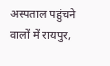अस्पताल पहुंचने वालों में रायपुर,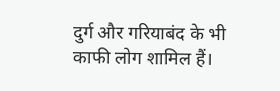दुर्ग और गरियाबंद के भी काफी लोग शामिल हैं।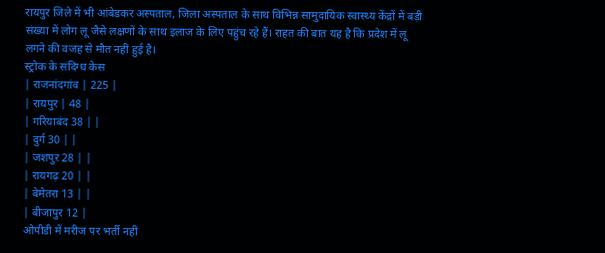रायपुर जिले में भी आंबेडकर अस्पताल, जिला अस्पताल के साथ विभिन्न सामुदायिक स्वास्थ्य केंद्रों में बड़ी संख्या में लोग लू जैसे लक्षणों के साथ इलाज के लिए पहुंच रहे हैं। राहत की बात यह है कि प्रदेश में लू लगने की वजह से मौत नहीं हुई है।
स्ट्रोक के संदिग्ध केस
| राजनांदगांव | 225 |
| रायपुर | 48 |
| गरियाबंद 38 | |
| दुर्ग 30 | |
| जशपुर 28 | |
| रायगढ़ 20 | |
| बेमेतरा 13 | |
| बीजापुर 12 |
ओपीडी में मरीज पर भर्ती नहीं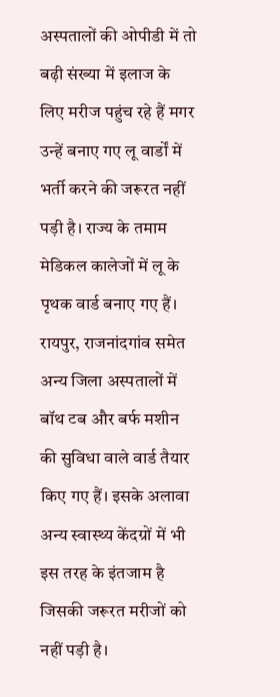अस्पतालों की ओपीडी में तो बढ़ी संख्या में इलाज के लिए मरीज पहुंच रहे हैं मगर उन्हें बनाए गए लू वार्डों में भर्ती करने की जरूरत नहीं पड़ी है। राज्य के तमाम मेडिकल कालेजों में लू के पृथक वार्ड बनाए गए हैं। रायपुर, राजनांदगांव समेत अन्य जिला अस्पतालों में बॉथ टब और बर्फ मशीन की सुविधा वाले वार्ड तैयार किए गए हैं। इसके अलावा अन्य स्वास्थ्य केंदग्रों में भी इस तरह के इंतजाम है जिसकी जरूरत मरीजों को नहीं पड़ी है।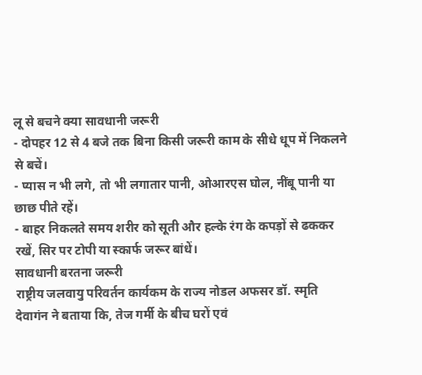लू से बचने क्या सावधानी जरूरी
- दोपहर 12 से 4 बजे तक बिना किसी जरूरी काम के सीधे धूप में निकलने से बचें।
- प्यास न भी लगे, तो भी लगातार पानी, ओआरएस घोल, नींबू पानी या छाछ पीते रहें।
- बाहर निकलते समय शरीर को सूती और हल्के रंग के कपड़ों से ढककर रखें, सिर पर टोपी या स्कार्फ जरूर बांधें।
सावधानी बरतना जरूरी
राष्ट्रीय जलवायु परिवर्तन कार्यकम के राज्य नोडल अफसर डॉ. स्मृति देवागंन ने बताया कि, तेज गर्मी के बीच घरों एवं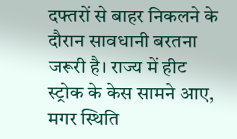दफ्तरों से बाहर निकलने के दौरान सावधानी बरतना जरूरी है। राज्य में हीट स्ट्रोक के केस सामने आए, मगर स्थिति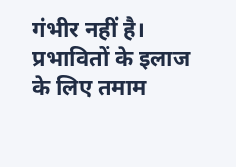गंभीर नहीं है। प्रभावितों के इलाज के लिए तमाम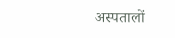अस्पतालों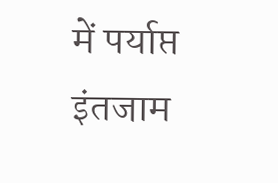में पर्याप्त इंतजाम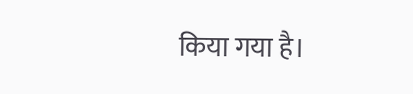किया गया है।